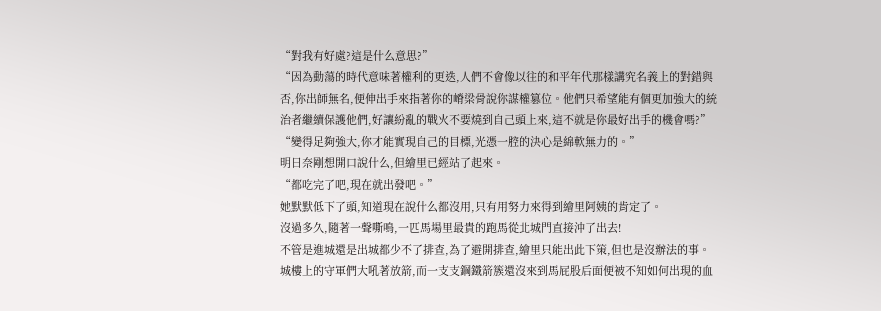“對我有好處?這是什么意思?”
“因為動蕩的時代意味著權利的更迭,人們不會像以往的和平年代那樣講究名義上的對錯與否,你出師無名,便伸出手來指著你的嵴梁骨說你謀權篡位。他們只希望能有個更加強大的統治者繼續保護他們,好讓紛亂的戰火不要燒到自己頭上來,這不就是你最好出手的機會嗎?”
“變得足夠強大,你才能實現自己的目標,光憑一腔的決心是綿軟無力的。”
明日奈剛想開口說什么,但繪里已經站了起來。
“都吃完了吧,現在就出發吧。”
她默默低下了頭,知道現在說什么都沒用,只有用努力來得到繪里阿姨的肯定了。
沒過多久,隨著一聲嘶鳴,一匹馬場里最貴的跑馬從北城門直接沖了出去!
不管是進城還是出城都少不了排查,為了避開排查,繪里只能出此下策,但也是沒辦法的事。
城樓上的守軍們大吼著放箭,而一支支鋼鐵箭簇還沒來到馬屁股后面便被不知如何出現的血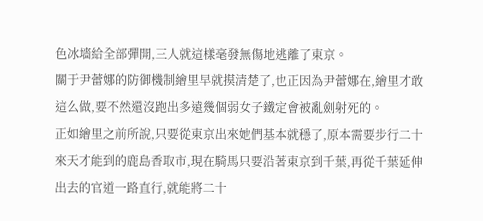色冰墻給全部彈開,三人就這樣毫發無傷地逃離了東京。
關于尹蕾娜的防御機制繪里早就摸清楚了,也正因為尹蕾娜在,繪里才敢這么做,要不然還沒跑出多遠幾個弱女子鐵定會被亂劍射死的。
正如繪里之前所說,只要從東京出來她們基本就穩了,原本需要步行二十來天才能到的鹿島香取市,現在騎馬只要沿著東京到千葉,再從千葉延伸出去的官道一路直行,就能將二十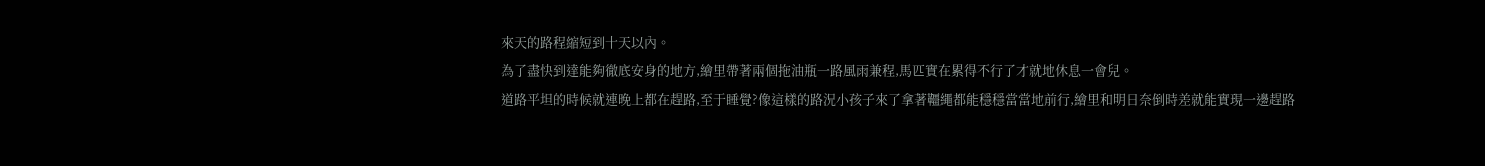來天的路程縮短到十天以內。
為了盡快到達能夠徹底安身的地方,繪里帶著兩個拖油瓶一路風雨兼程,馬匹實在累得不行了才就地休息一會兒。
道路平坦的時候就連晚上都在趕路,至于睡覺?像這樣的路況小孩子來了拿著韁繩都能穩穩當當地前行,繪里和明日奈倒時差就能實現一邊趕路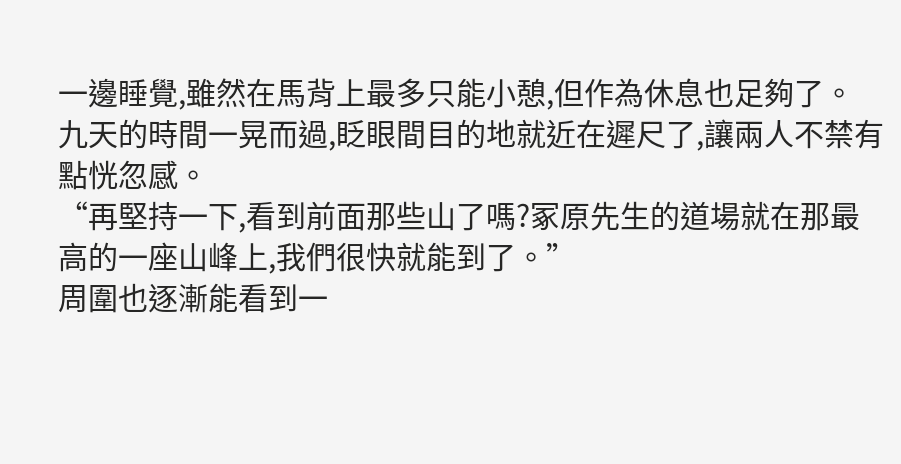一邊睡覺,雖然在馬背上最多只能小憩,但作為休息也足夠了。
九天的時間一晃而過,眨眼間目的地就近在遲尺了,讓兩人不禁有點恍忽感。
“再堅持一下,看到前面那些山了嗎?冢原先生的道場就在那最高的一座山峰上,我們很快就能到了。”
周圍也逐漸能看到一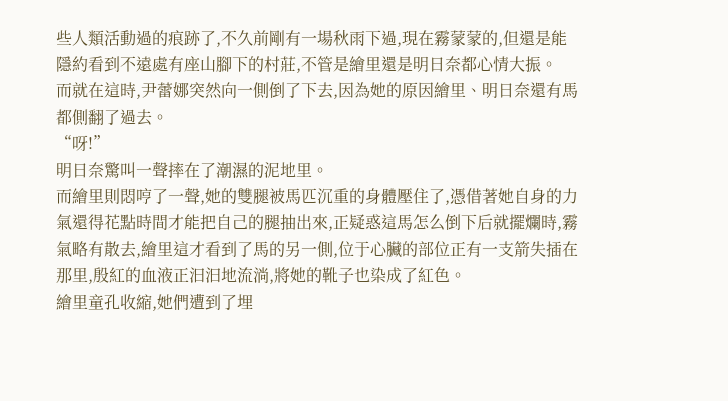些人類活動過的痕跡了,不久前剛有一場秋雨下過,現在霧蒙蒙的,但還是能隱約看到不遠處有座山腳下的村莊,不管是繪里還是明日奈都心情大振。
而就在這時,尹蕾娜突然向一側倒了下去,因為她的原因繪里、明日奈還有馬都側翻了過去。
“呀!”
明日奈驚叫一聲摔在了潮濕的泥地里。
而繪里則悶哼了一聲,她的雙腿被馬匹沉重的身體壓住了,憑借著她自身的力氣還得花點時間才能把自己的腿抽出來,正疑惑這馬怎么倒下后就擺爛時,霧氣略有散去,繪里這才看到了馬的另一側,位于心臟的部位正有一支箭失插在那里,殷紅的血液正汩汩地流淌,將她的靴子也染成了紅色。
繪里童孔收縮,她們遭到了埋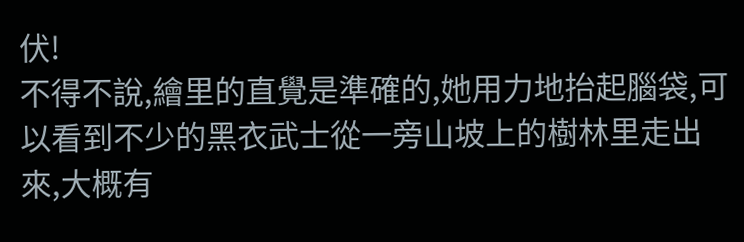伏!
不得不說,繪里的直覺是準確的,她用力地抬起腦袋,可以看到不少的黑衣武士從一旁山坡上的樹林里走出來,大概有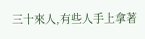三十來人,有些人手上拿著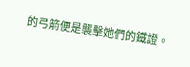的弓箭便是襲擊她們的鐵證。